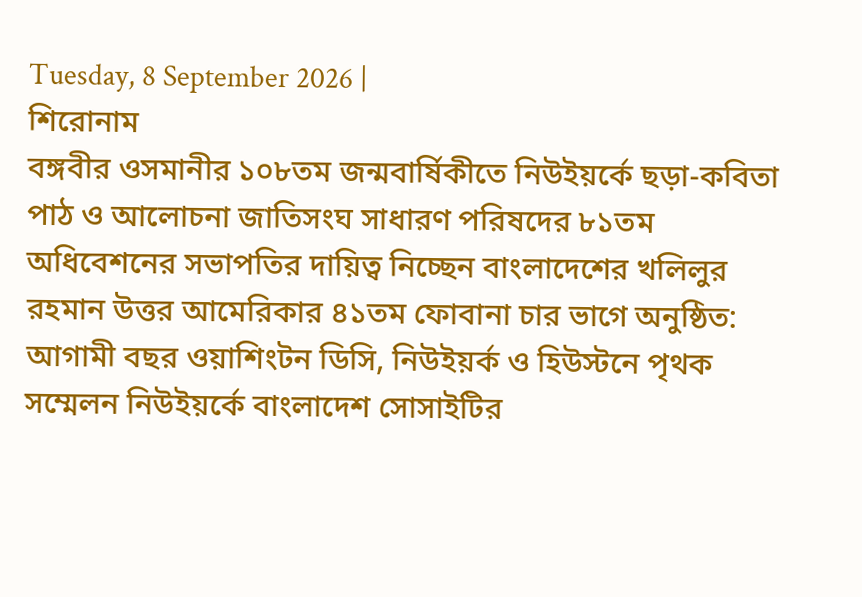Tuesday, 8 September 2026 |
শিরোনাম
বঙ্গবীর ওসমানীর ১০৮তম জন্মবার্ষিকীতে নিউইয়র্কে ছড়া-কবিতা পাঠ ও আলোচনা জাতিসংঘ সাধারণ পরিষদের ৮১তম অধিবেশনের সভাপতির দায়িত্ব নিচ্ছেন বাংলাদেশের খলিলুর রহমান উত্তর আমেরিকার ৪১তম ফোবানা চার ভাগে অনুষ্ঠিত: আগামী বছর ওয়াশিংটন ডিসি, নিউইয়র্ক ও হিউস্টনে পৃথক সম্মেলন নিউইয়র্কে বাংলাদেশ সোসাইটির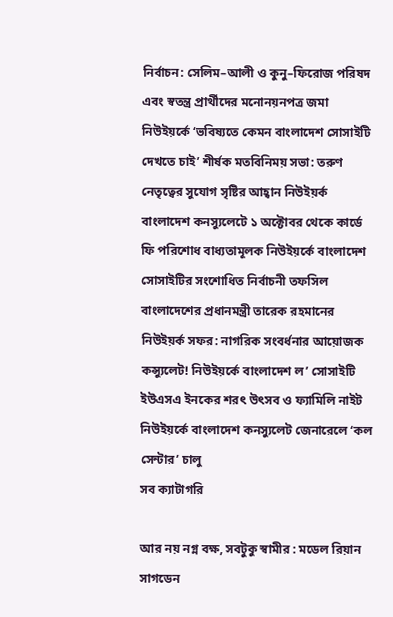নির্বাচন: সেলিম–আলী ও কুনু–ফিরোজ পরিষদ এবং স্বতন্ত্র প্রার্থীদের মনোনয়নপত্র জমা নিউইয়র্কে ‘ভবিষ্যতে কেমন বাংলাদেশ সোসাইটি দেখতে চাই’ শীর্ষক মতবিনিময় সভা: তরুণ নেতৃত্বের সুযোগ সৃষ্টির আহ্বান নিউইয়র্ক বাংলাদেশ কনস্যুলেটে ১ অক্টোবর থেকে কার্ডে ফি পরিশোধ বাধ্যতামূলক নিউইয়র্কে বাংলাদেশ সোসাইটির সংশোধিত নির্বাচনী তফসিল বাংলাদেশের প্রধানমন্ত্রী তারেক রহমানের নিউইয়র্ক সফর: নাগরিক সংবর্ধনার আয়োজক কন্স্যুলেট! নিউইয়র্কে বাংলাদেশ ল’ সোসাইটি ইউএসএ ইনকের শরৎ উৎসব ও ফ্যামিলি নাইট নিউইয়র্কে বাংলাদেশ কনস্যুলেট জেনারেলে ‘কল সেন্টার’ চালু
সব ক্যাটাগরি

আর নয় নগ্ন বক্ষ, সবটুকু স্বামীর : মডেল রিয়ান সাগডেন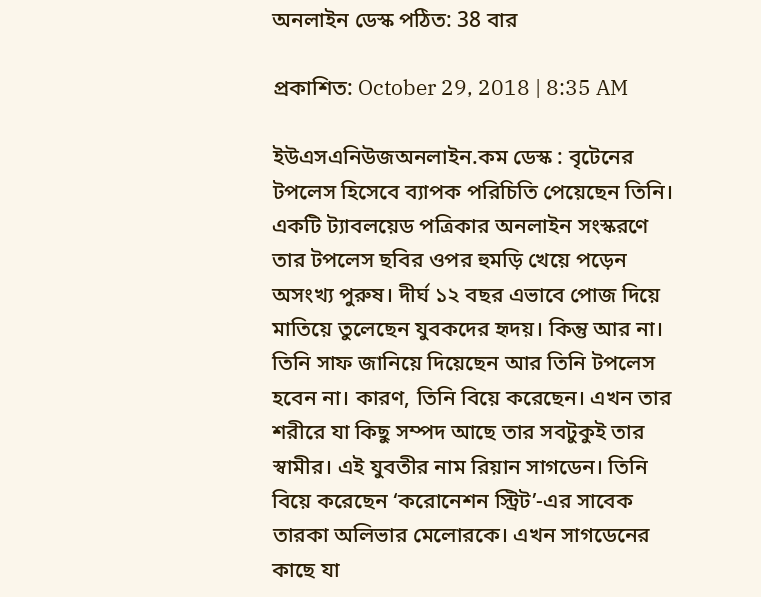অনলাইন ডেস্ক পঠিত: 38 বার

প্রকাশিত: October 29, 2018 | 8:35 AM

ইউএসএনিউজঅনলাইন.কম ডেস্ক : বৃটেনের টপলেস হিসেবে ব্যাপক পরিচিতি পেয়েছেন তিনি। একটি ট্যাবলয়েড পত্রিকার অনলাইন সংস্করণে তার টপলেস ছবির ওপর হুমড়ি খেয়ে পড়েন অসংখ্য পুরুষ। দীর্ঘ ১২ বছর এভাবে পোজ দিয়ে মাতিয়ে তুলেছেন যুবকদের হৃদয়। কিন্তু আর না। তিনি সাফ জানিয়ে দিয়েছেন আর তিনি টপলেস হবেন না। কারণ, তিনি বিয়ে করেছেন। এখন তার শরীরে যা কিছু সম্পদ আছে তার সবটুকুই তার স্বামীর। এই যুবতীর নাম রিয়ান সাগডেন। তিনি বিয়ে করেছেন ‘করোনেশন স্ট্রিট’-এর সাবেক তারকা অলিভার মেলোরকে। এখন সাগডেনের কাছে যা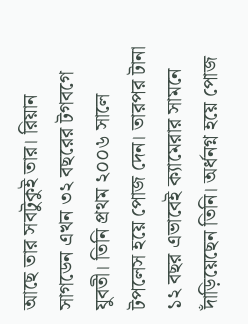আছে তার সবটুকুই তার। রিয়ান সাগডেন এখন ৩২ বছরের টগবগে যুবতী। তিনি প্রথম ২০০৬ সালে টপলেস হয়ে পোজ দেন। তারপর টানা ১২ বছর এভাবেই ক্যামেরার সামনে দাঁড়িয়েছেন তিনি। অর্ধনগ্ন হয়ে পোজ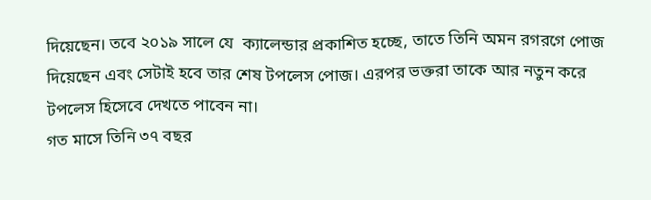দিয়েছেন। তবে ২০১৯ সালে যে  ক্যালেন্ডার প্রকাশিত হচ্ছে, তাতে তিনি অমন রগরগে পোজ দিয়েছেন এবং সেটাই হবে তার শেষ টপলেস পোজ। এরপর ভক্তরা তাকে আর নতুন করে টপলেস হিসেবে দেখতে পাবেন না।
গত মাসে তিনি ৩৭ বছর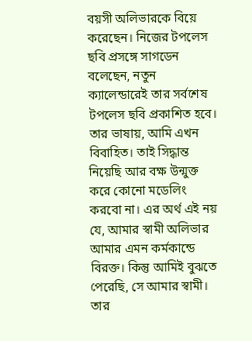বয়সী অলিভারকে বিয়ে করেছেন। নিজের টপলেস ছবি প্রসঙ্গে সাগডেন বলেছেন, নতুন ক্যালেন্ডারেই তার সর্বশেষ টপলেস ছবি প্রকাশিত হবে। তার ভাষায়, আমি এখন বিবাহিত। তাই সিদ্ধান্ত নিয়েছি আর বক্ষ উন্মুক্ত করে কোনো মডেলিং করবো না। এর অর্থ এই নয় যে, আমার স্বামী অলিভার আমার এমন কর্মকান্ডে বিরক্ত। কিন্তু আমিই বুঝতে পেরেছি, সে আমার স্বামী। তার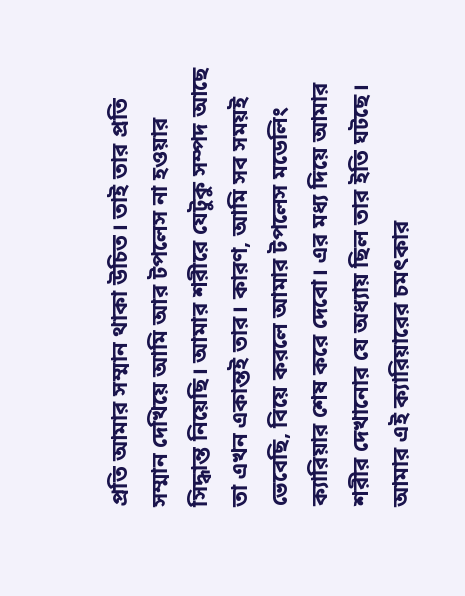প্রতি আমার সম্মান থাকা উচিত। তাই তার প্রতি সম্মান দেখিয়ে আমি আর টপলেস না হওয়ার সিদ্ধান্ত নিয়েছি। আমার শরীরে যেটুকু সম্পদ আছে তা এখন একান্তই তার। কারণ, আমি সব সময়ই ভেবেছি, বিয়ে করলে আমার টপলেস মডেলিং ক্যারিয়ার শেষ করে দেবো। এর মধ্য দিয়ে আমার শরীর দেখানোর যে অধ্যায় ছিল তার ইতি ঘটছে। আমার এই ক্যারিয়ারের চমৎকার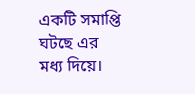একটি সমাপ্তি ঘটছে এর মধ্য দিয়ে।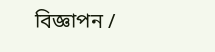বিজ্ঞাপন /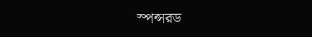স্পন্সরড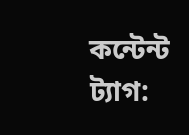কন্টেন্ট
ট্যাগ: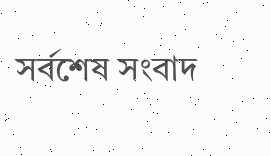সর্বশেষ সংবাদ